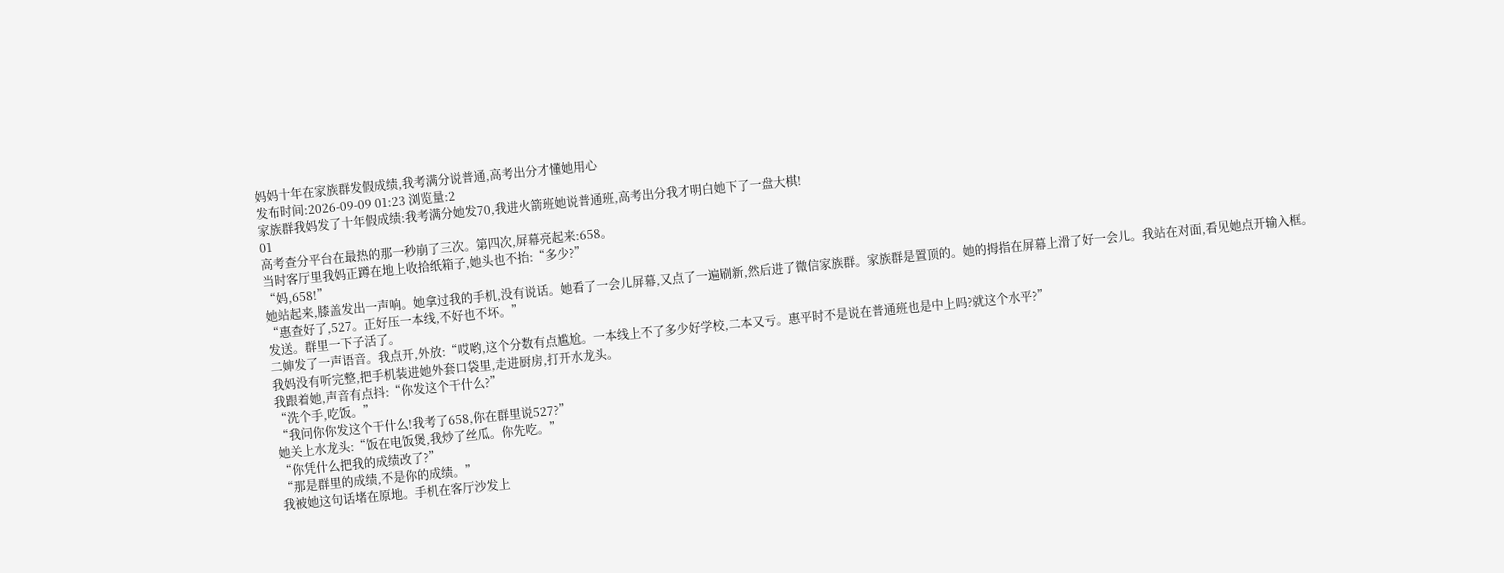妈妈十年在家族群发假成绩,我考满分说普通,高考出分才懂她用心
发布时间:2026-09-09 01:23 浏览量:2
家族群我妈发了十年假成绩:我考满分她发70,我进火箭班她说普通班,高考出分我才明白她下了一盘大棋!
01
高考查分平台在最热的那一秒崩了三次。第四次,屏幕亮起来:658。
当时客厅里我妈正蹲在地上收拾纸箱子,她头也不抬:“多少?”
“妈,658!”
她站起来,膝盖发出一声响。她拿过我的手机,没有说话。她看了一会儿屏幕,又点了一遍刷新,然后进了微信家族群。家族群是置顶的。她的拇指在屏幕上滑了好一会儿。我站在对面,看见她点开输入框。
“惠查好了,527。正好压一本线,不好也不坏。”
发送。群里一下子活了。
二婶发了一声语音。我点开,外放:“哎哟,这个分数有点尴尬。一本线上不了多少好学校,二本又亏。惠平时不是说在普通班也是中上吗?就这个水平?”
我妈没有听完整,把手机装进她外套口袋里,走进厨房,打开水龙头。
我跟着她,声音有点抖:“你发这个干什么?”
“洗个手,吃饭。”
“我问你你发这个干什么!我考了658,你在群里说527?”
她关上水龙头:“饭在电饭煲,我炒了丝瓜。你先吃。”
“你凭什么把我的成绩改了?”
“那是群里的成绩,不是你的成绩。”
我被她这句话堵在原地。手机在客厅沙发上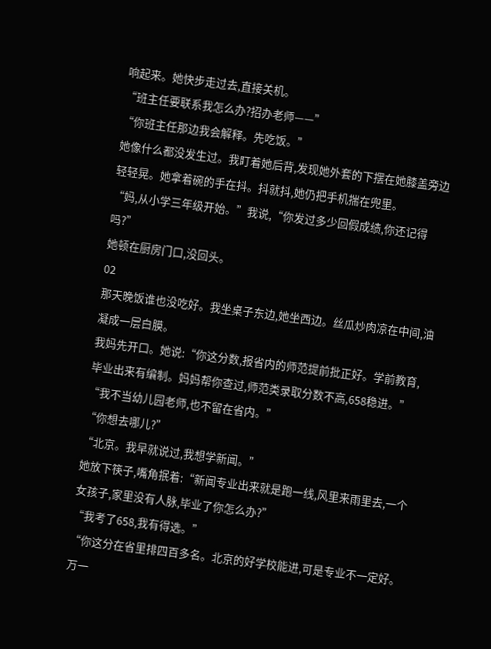响起来。她快步走过去,直接关机。
“班主任要联系我怎么办?招办老师——”
“你班主任那边我会解释。先吃饭。”
她像什么都没发生过。我盯着她后背,发现她外套的下摆在她膝盖旁边轻轻晃。她拿着碗的手在抖。抖就抖,她仍把手机揣在兜里。
“妈,从小学三年级开始。”我说,“你发过多少回假成绩,你还记得吗?”
她顿在厨房门口,没回头。
02
那天晚饭谁也没吃好。我坐桌子东边,她坐西边。丝瓜炒肉凉在中间,油凝成一层白膜。
我妈先开口。她说:“你这分数,报省内的师范提前批正好。学前教育,毕业出来有编制。妈妈帮你查过,师范类录取分数不高,658稳进。”
“我不当幼儿园老师,也不留在省内。”
“你想去哪儿?”
“北京。我早就说过,我想学新闻。”
她放下筷子,嘴角抿着:“新闻专业出来就是跑一线,风里来雨里去,一个女孩子,家里没有人脉,毕业了你怎么办?”
“我考了658,我有得选。”
“你这分在省里排四百多名。北京的好学校能进,可是专业不一定好。万一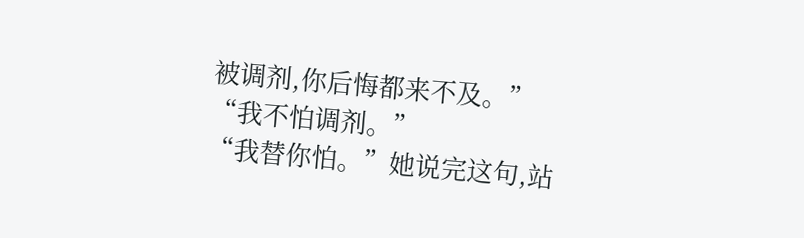被调剂,你后悔都来不及。”
“我不怕调剂。”
“我替你怕。”她说完这句,站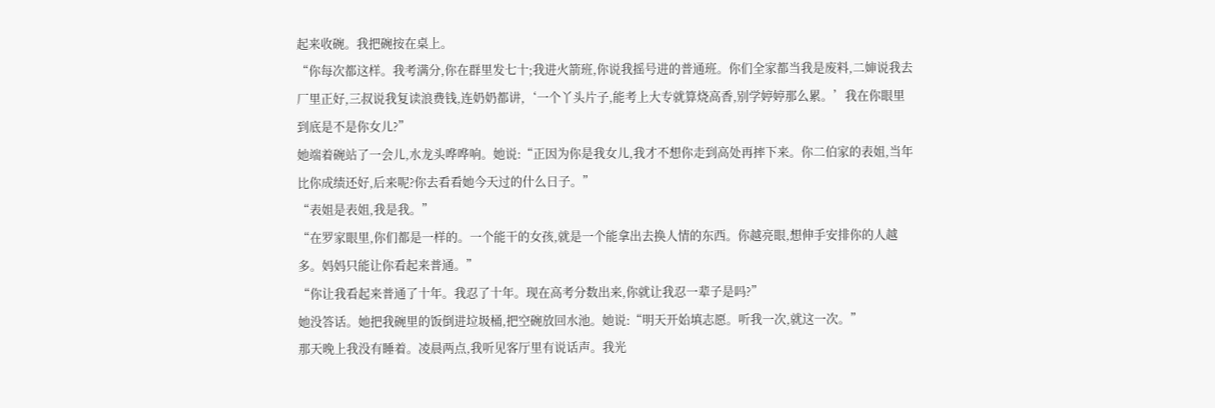起来收碗。我把碗按在桌上。
“你每次都这样。我考满分,你在群里发七十;我进火箭班,你说我摇号进的普通班。你们全家都当我是废料,二婶说我去厂里正好,三叔说我复读浪费钱,连奶奶都讲,‘一个丫头片子,能考上大专就算烧高香,别学婷婷那么累。’我在你眼里到底是不是你女儿?”
她端着碗站了一会儿,水龙头哗哗响。她说:“正因为你是我女儿,我才不想你走到高处再摔下来。你二伯家的表姐,当年比你成绩还好,后来呢?你去看看她今天过的什么日子。”
“表姐是表姐,我是我。”
“在罗家眼里,你们都是一样的。一个能干的女孩,就是一个能拿出去换人情的东西。你越亮眼,想伸手安排你的人越多。妈妈只能让你看起来普通。”
“你让我看起来普通了十年。我忍了十年。现在高考分数出来,你就让我忍一辈子是吗?”
她没答话。她把我碗里的饭倒进垃圾桶,把空碗放回水池。她说:“明天开始填志愿。听我一次,就这一次。”
那天晚上我没有睡着。凌晨两点,我听见客厅里有说话声。我光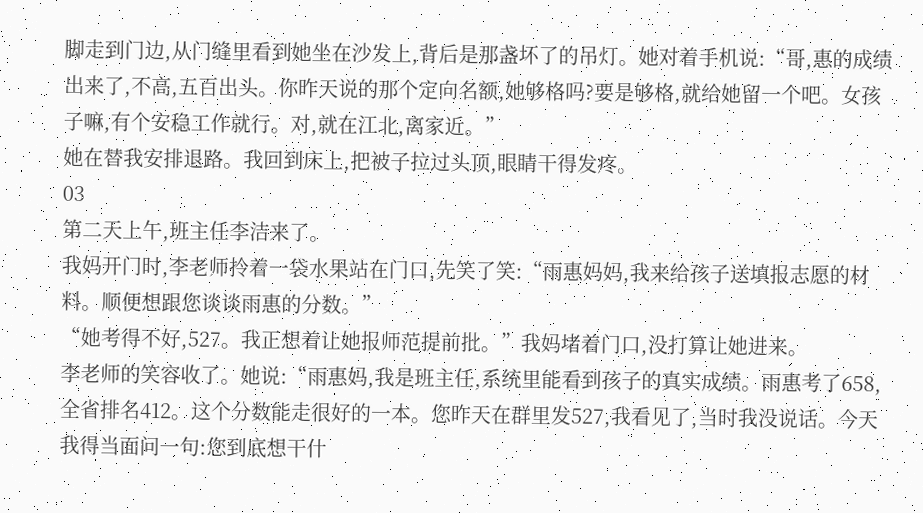脚走到门边,从门缝里看到她坐在沙发上,背后是那盏坏了的吊灯。她对着手机说:“哥,惠的成绩出来了,不高,五百出头。你昨天说的那个定向名额,她够格吗?要是够格,就给她留一个吧。女孩子嘛,有个安稳工作就行。对,就在江北,离家近。”
她在替我安排退路。我回到床上,把被子拉过头顶,眼睛干得发疼。
03
第二天上午,班主任李洁来了。
我妈开门时,李老师拎着一袋水果站在门口,先笑了笑:“雨惠妈妈,我来给孩子送填报志愿的材料。顺便想跟您谈谈雨惠的分数。”
“她考得不好,527。我正想着让她报师范提前批。”我妈堵着门口,没打算让她进来。
李老师的笑容收了。她说:“雨惠妈,我是班主任,系统里能看到孩子的真实成绩。雨惠考了658,全省排名412。这个分数能走很好的一本。您昨天在群里发527,我看见了,当时我没说话。今天我得当面问一句:您到底想干什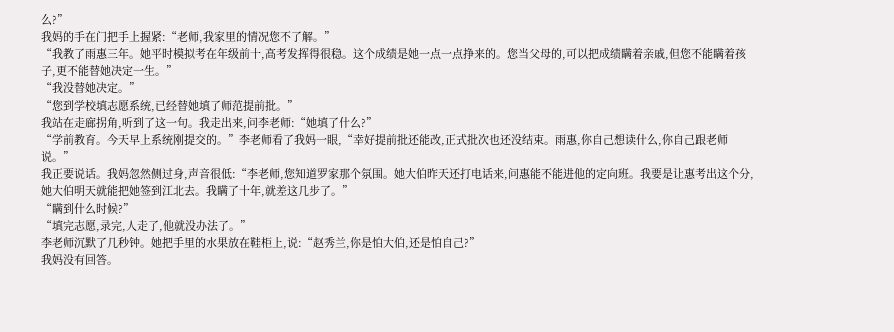么?”
我妈的手在门把手上握紧:“老师,我家里的情况您不了解。”
“我教了雨惠三年。她平时模拟考在年级前十,高考发挥得很稳。这个成绩是她一点一点挣来的。您当父母的,可以把成绩瞒着亲戚,但您不能瞒着孩子,更不能替她决定一生。”
“我没替她决定。”
“您到学校填志愿系统,已经替她填了师范提前批。”
我站在走廊拐角,听到了这一句。我走出来,问李老师:“她填了什么?”
“学前教育。今天早上系统刚提交的。”李老师看了我妈一眼,“幸好提前批还能改,正式批次也还没结束。雨惠,你自己想读什么,你自己跟老师说。”
我正要说话。我妈忽然侧过身,声音很低:“李老师,您知道罗家那个氛围。她大伯昨天还打电话来,问惠能不能进他的定向班。我要是让惠考出这个分,她大伯明天就能把她签到江北去。我瞒了十年,就差这几步了。”
“瞒到什么时候?”
“填完志愿,录完,人走了,他就没办法了。”
李老师沉默了几秒钟。她把手里的水果放在鞋柜上,说:“赵秀兰,你是怕大伯,还是怕自己?”
我妈没有回答。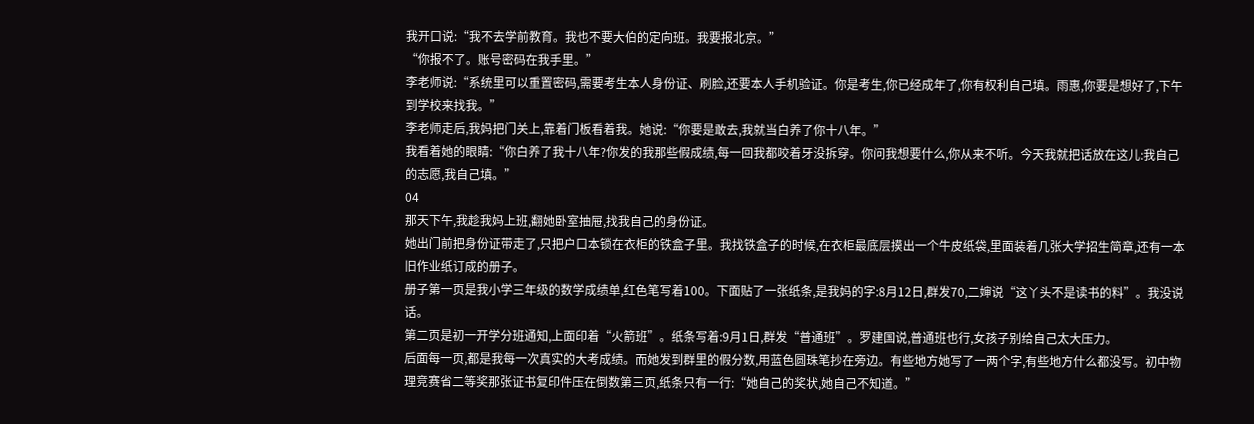我开口说:“我不去学前教育。我也不要大伯的定向班。我要报北京。”
“你报不了。账号密码在我手里。”
李老师说:“系统里可以重置密码,需要考生本人身份证、刷脸,还要本人手机验证。你是考生,你已经成年了,你有权利自己填。雨惠,你要是想好了,下午到学校来找我。”
李老师走后,我妈把门关上,靠着门板看着我。她说:“你要是敢去,我就当白养了你十八年。”
我看着她的眼睛:“你白养了我十八年?你发的我那些假成绩,每一回我都咬着牙没拆穿。你问我想要什么,你从来不听。今天我就把话放在这儿:我自己的志愿,我自己填。”
04
那天下午,我趁我妈上班,翻她卧室抽屉,找我自己的身份证。
她出门前把身份证带走了,只把户口本锁在衣柜的铁盒子里。我找铁盒子的时候,在衣柜最底层摸出一个牛皮纸袋,里面装着几张大学招生简章,还有一本旧作业纸订成的册子。
册子第一页是我小学三年级的数学成绩单,红色笔写着100。下面贴了一张纸条,是我妈的字:8月12日,群发70,二婶说“这丫头不是读书的料”。我没说话。
第二页是初一开学分班通知,上面印着“火箭班”。纸条写着:9月1日,群发“普通班”。罗建国说,普通班也行,女孩子别给自己太大压力。
后面每一页,都是我每一次真实的大考成绩。而她发到群里的假分数,用蓝色圆珠笔抄在旁边。有些地方她写了一两个字,有些地方什么都没写。初中物理竞赛省二等奖那张证书复印件压在倒数第三页,纸条只有一行:“她自己的奖状,她自己不知道。”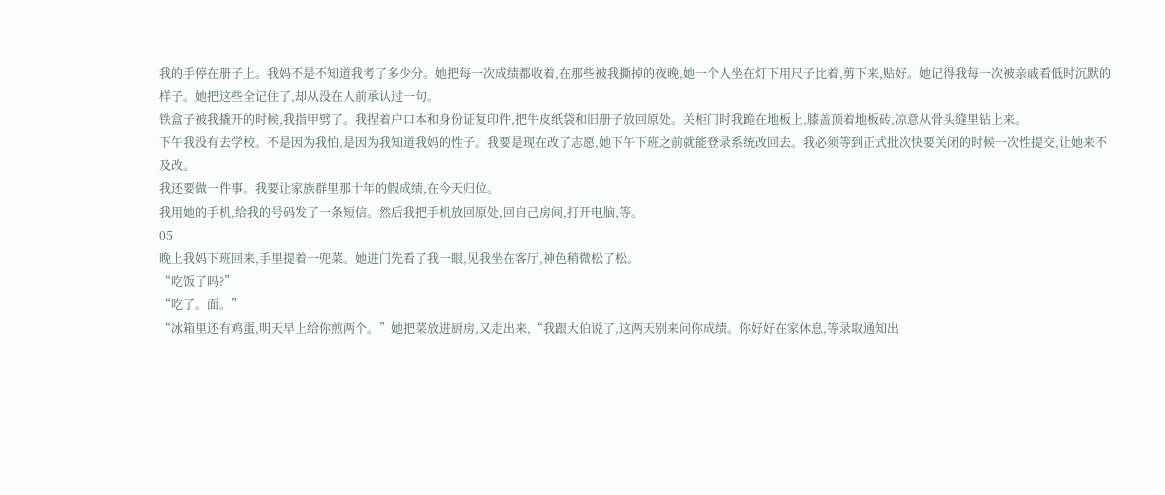我的手停在册子上。我妈不是不知道我考了多少分。她把每一次成绩都收着,在那些被我撕掉的夜晚,她一个人坐在灯下用尺子比着,剪下来,贴好。她记得我每一次被亲戚看低时沉默的样子。她把这些全记住了,却从没在人前承认过一句。
铁盒子被我撬开的时候,我指甲劈了。我捏着户口本和身份证复印件,把牛皮纸袋和旧册子放回原处。关柜门时我跪在地板上,膝盖顶着地板砖,凉意从骨头缝里钻上来。
下午我没有去学校。不是因为我怕,是因为我知道我妈的性子。我要是现在改了志愿,她下午下班之前就能登录系统改回去。我必须等到正式批次快要关闭的时候一次性提交,让她来不及改。
我还要做一件事。我要让家族群里那十年的假成绩,在今天归位。
我用她的手机,给我的号码发了一条短信。然后我把手机放回原处,回自己房间,打开电脑,等。
05
晚上我妈下班回来,手里提着一兜菜。她进门先看了我一眼,见我坐在客厅,神色稍微松了松。
“吃饭了吗?”
“吃了。面。”
“冰箱里还有鸡蛋,明天早上给你煎两个。”她把菜放进厨房,又走出来,“我跟大伯说了,这两天别来问你成绩。你好好在家休息,等录取通知出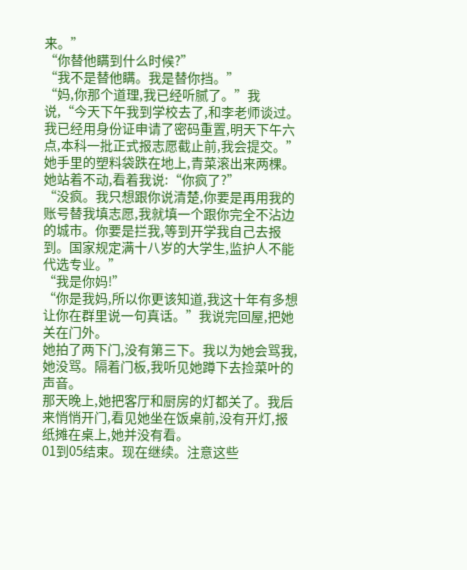来。”
“你替他瞒到什么时候?”
“我不是替他瞒。我是替你挡。”
“妈,你那个道理,我已经听腻了。”我说,“今天下午我到学校去了,和李老师谈过。我已经用身份证申请了密码重置,明天下午六点,本科一批正式报志愿截止前,我会提交。”
她手里的塑料袋跌在地上,青菜滚出来两棵。她站着不动,看着我说:“你疯了?”
“没疯。我只想跟你说清楚,你要是再用我的账号替我填志愿,我就填一个跟你完全不沾边的城市。你要是拦我,等到开学我自己去报到。国家规定满十八岁的大学生,监护人不能代选专业。”
“我是你妈!”
“你是我妈,所以你更该知道,我这十年有多想让你在群里说一句真话。”我说完回屋,把她关在门外。
她拍了两下门,没有第三下。我以为她会骂我,她没骂。隔着门板,我听见她蹲下去捡菜叶的声音。
那天晚上,她把客厅和厨房的灯都关了。我后来悄悄开门,看见她坐在饭桌前,没有开灯,报纸摊在桌上,她并没有看。
01到05结束。现在继续。注意这些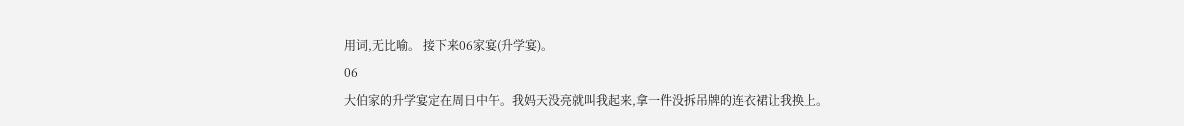用词,无比喻。 接下来06家宴(升学宴)。
06
大伯家的升学宴定在周日中午。我妈天没亮就叫我起来,拿一件没拆吊牌的连衣裙让我换上。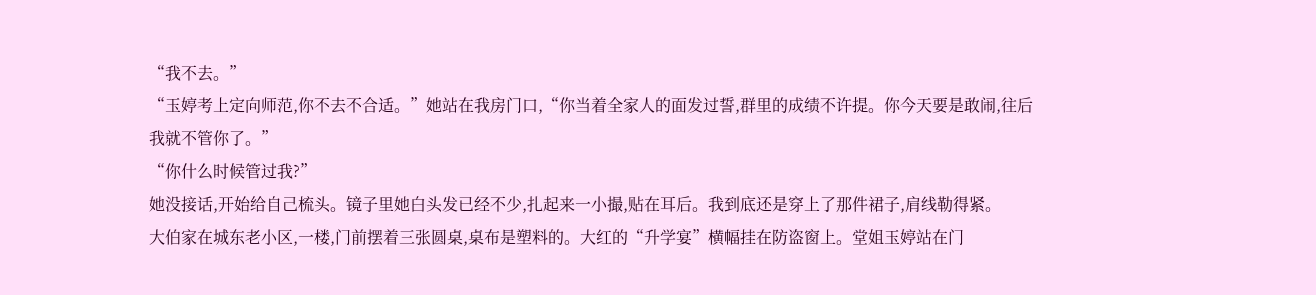“我不去。”
“玉婷考上定向师范,你不去不合适。”她站在我房门口,“你当着全家人的面发过誓,群里的成绩不许提。你今天要是敢闹,往后我就不管你了。”
“你什么时候管过我?”
她没接话,开始给自己梳头。镜子里她白头发已经不少,扎起来一小撮,贴在耳后。我到底还是穿上了那件裙子,肩线勒得紧。
大伯家在城东老小区,一楼,门前摆着三张圆桌,桌布是塑料的。大红的“升学宴”横幅挂在防盗窗上。堂姐玉婷站在门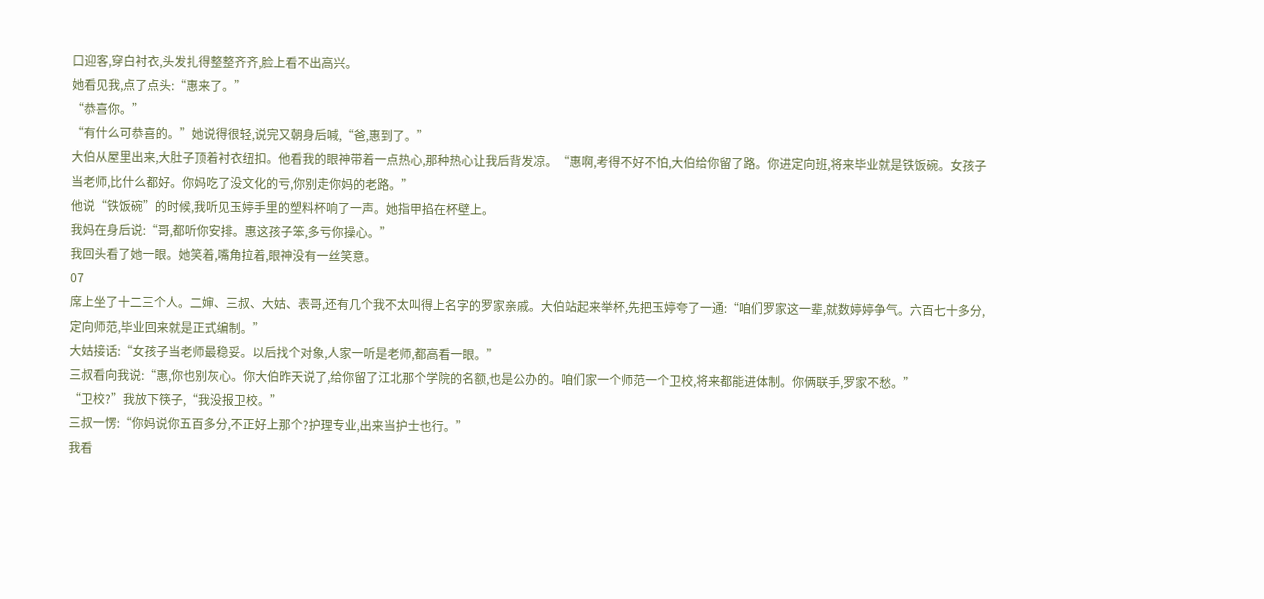口迎客,穿白衬衣,头发扎得整整齐齐,脸上看不出高兴。
她看见我,点了点头:“惠来了。”
“恭喜你。”
“有什么可恭喜的。”她说得很轻,说完又朝身后喊,“爸,惠到了。”
大伯从屋里出来,大肚子顶着衬衣纽扣。他看我的眼神带着一点热心,那种热心让我后背发凉。“惠啊,考得不好不怕,大伯给你留了路。你进定向班,将来毕业就是铁饭碗。女孩子当老师,比什么都好。你妈吃了没文化的亏,你别走你妈的老路。”
他说“铁饭碗”的时候,我听见玉婷手里的塑料杯响了一声。她指甲掐在杯壁上。
我妈在身后说:“哥,都听你安排。惠这孩子笨,多亏你操心。”
我回头看了她一眼。她笑着,嘴角拉着,眼神没有一丝笑意。
07
席上坐了十二三个人。二婶、三叔、大姑、表哥,还有几个我不太叫得上名字的罗家亲戚。大伯站起来举杯,先把玉婷夸了一通:“咱们罗家这一辈,就数婷婷争气。六百七十多分,定向师范,毕业回来就是正式编制。”
大姑接话:“女孩子当老师最稳妥。以后找个对象,人家一听是老师,都高看一眼。”
三叔看向我说:“惠,你也别灰心。你大伯昨天说了,给你留了江北那个学院的名额,也是公办的。咱们家一个师范一个卫校,将来都能进体制。你俩联手,罗家不愁。”
“卫校?”我放下筷子,“我没报卫校。”
三叔一愣:“你妈说你五百多分,不正好上那个?护理专业,出来当护士也行。”
我看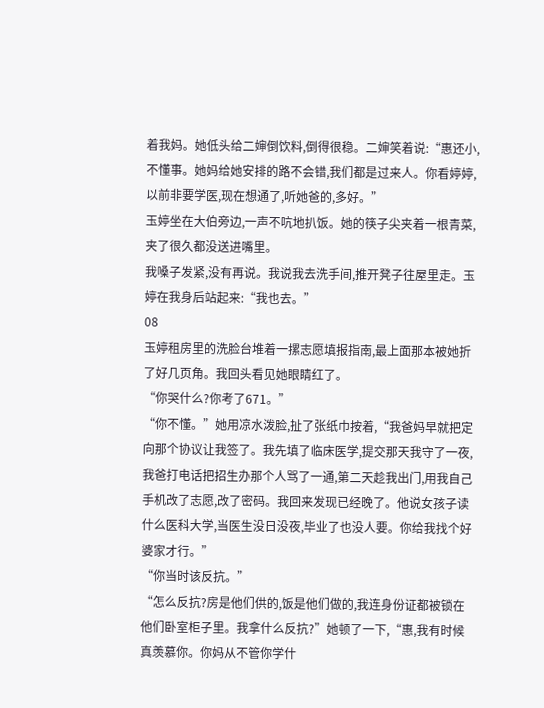着我妈。她低头给二婶倒饮料,倒得很稳。二婶笑着说:“惠还小,不懂事。她妈给她安排的路不会错,我们都是过来人。你看婷婷,以前非要学医,现在想通了,听她爸的,多好。”
玉婷坐在大伯旁边,一声不吭地扒饭。她的筷子尖夹着一根青菜,夹了很久都没送进嘴里。
我嗓子发紧,没有再说。我说我去洗手间,推开凳子往屋里走。玉婷在我身后站起来:“我也去。”
08
玉婷租房里的洗脸台堆着一摞志愿填报指南,最上面那本被她折了好几页角。我回头看见她眼睛红了。
“你哭什么?你考了671。”
“你不懂。”她用凉水泼脸,扯了张纸巾按着,“我爸妈早就把定向那个协议让我签了。我先填了临床医学,提交那天我守了一夜,我爸打电话把招生办那个人骂了一通,第二天趁我出门,用我自己手机改了志愿,改了密码。我回来发现已经晚了。他说女孩子读什么医科大学,当医生没日没夜,毕业了也没人要。你给我找个好婆家才行。”
“你当时该反抗。”
“怎么反抗?房是他们供的,饭是他们做的,我连身份证都被锁在他们卧室柜子里。我拿什么反抗?”她顿了一下,“惠,我有时候真羡慕你。你妈从不管你学什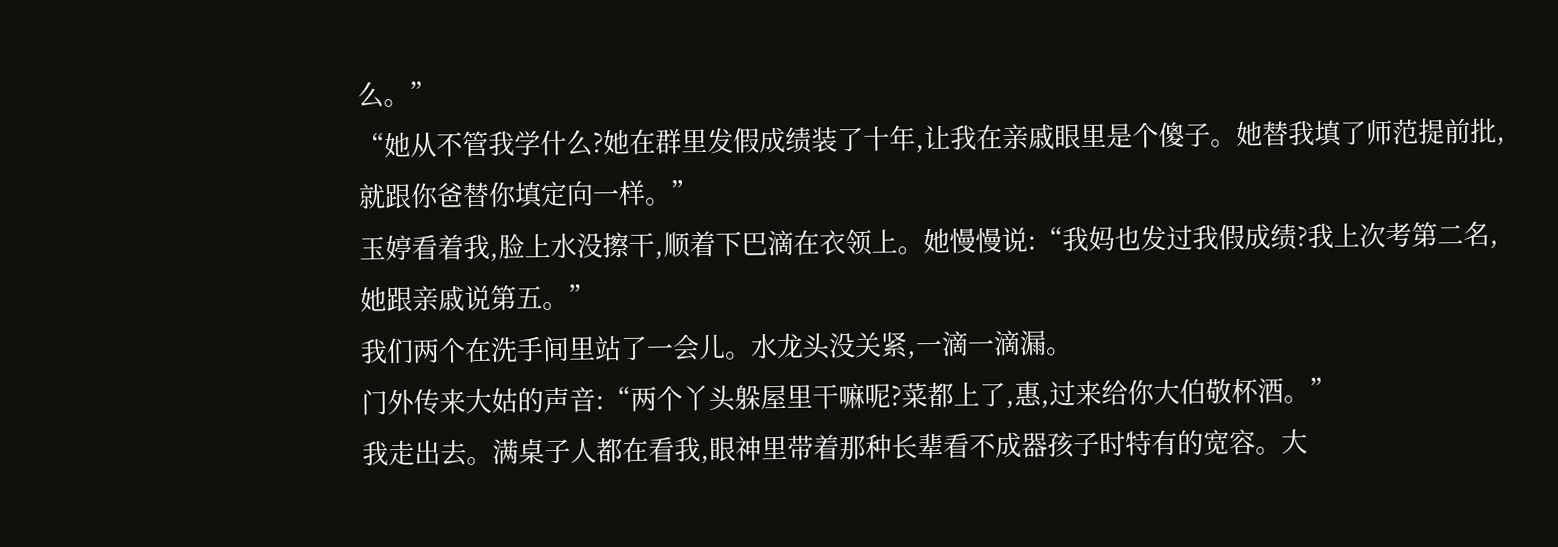么。”
“她从不管我学什么?她在群里发假成绩装了十年,让我在亲戚眼里是个傻子。她替我填了师范提前批,就跟你爸替你填定向一样。”
玉婷看着我,脸上水没擦干,顺着下巴滴在衣领上。她慢慢说:“我妈也发过我假成绩?我上次考第二名,她跟亲戚说第五。”
我们两个在洗手间里站了一会儿。水龙头没关紧,一滴一滴漏。
门外传来大姑的声音:“两个丫头躲屋里干嘛呢?菜都上了,惠,过来给你大伯敬杯酒。”
我走出去。满桌子人都在看我,眼神里带着那种长辈看不成器孩子时特有的宽容。大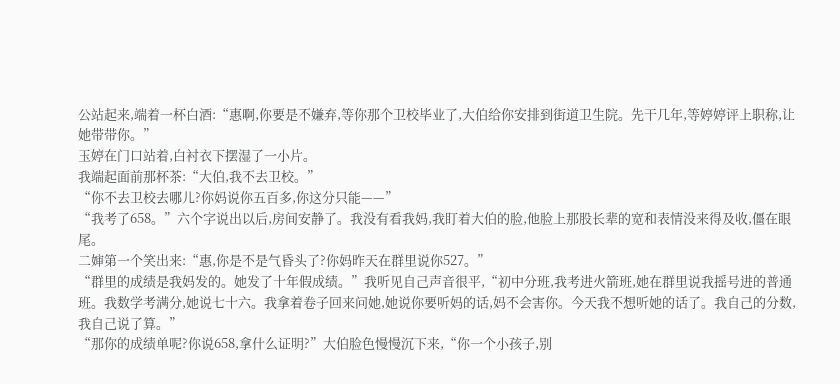公站起来,端着一杯白酒:“惠啊,你要是不嫌弃,等你那个卫校毕业了,大伯给你安排到街道卫生院。先干几年,等婷婷评上职称,让她带带你。”
玉婷在门口站着,白衬衣下摆湿了一小片。
我端起面前那杯茶:“大伯,我不去卫校。”
“你不去卫校去哪儿?你妈说你五百多,你这分只能——”
“我考了658。”六个字说出以后,房间安静了。我没有看我妈,我盯着大伯的脸,他脸上那股长辈的宽和表情没来得及收,僵在眼尾。
二婶第一个笑出来:“惠,你是不是气昏头了?你妈昨天在群里说你527。”
“群里的成绩是我妈发的。她发了十年假成绩。”我听见自己声音很平,“初中分班,我考进火箭班,她在群里说我摇号进的普通班。我数学考满分,她说七十六。我拿着卷子回来问她,她说你要听妈的话,妈不会害你。今天我不想听她的话了。我自己的分数,我自己说了算。”
“那你的成绩单呢?你说658,拿什么证明?”大伯脸色慢慢沉下来,“你一个小孩子,别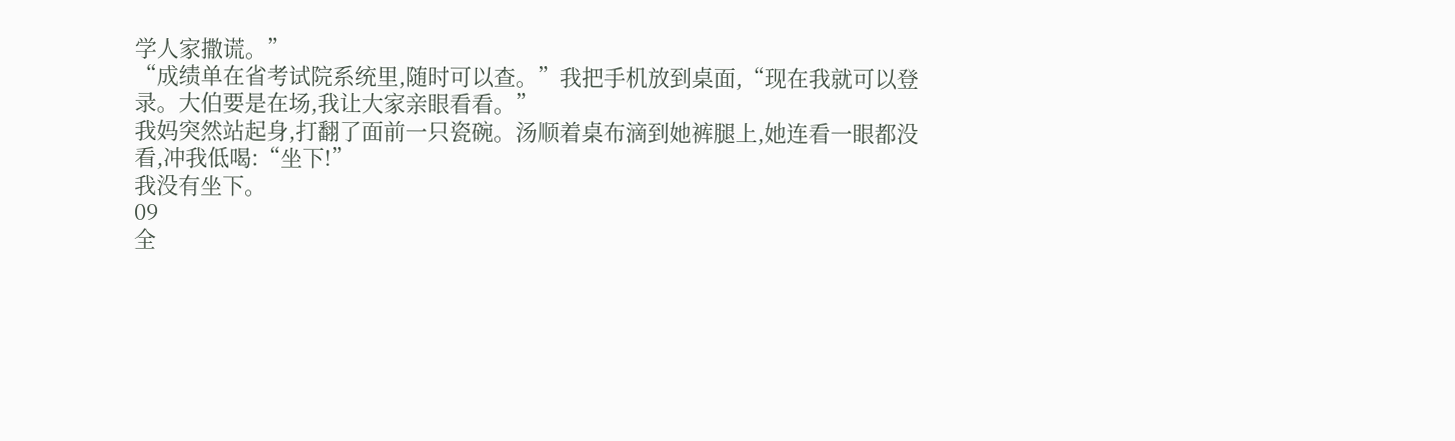学人家撒谎。”
“成绩单在省考试院系统里,随时可以查。”我把手机放到桌面,“现在我就可以登录。大伯要是在场,我让大家亲眼看看。”
我妈突然站起身,打翻了面前一只瓷碗。汤顺着桌布滴到她裤腿上,她连看一眼都没看,冲我低喝:“坐下!”
我没有坐下。
09
全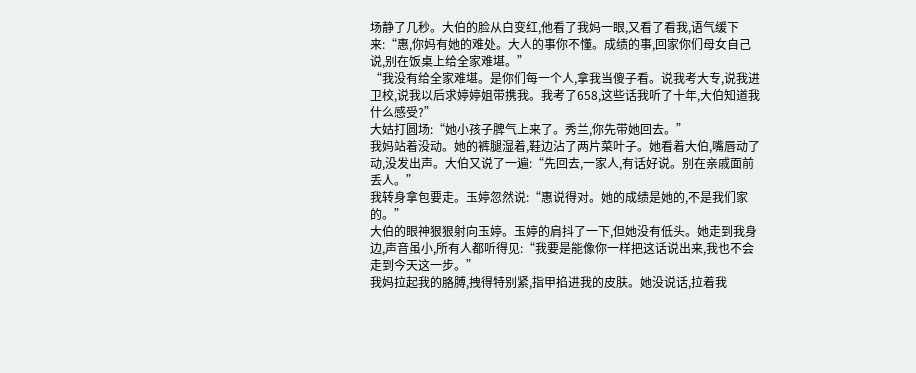场静了几秒。大伯的脸从白变红,他看了我妈一眼,又看了看我,语气缓下来:“惠,你妈有她的难处。大人的事你不懂。成绩的事,回家你们母女自己说,别在饭桌上给全家难堪。”
“我没有给全家难堪。是你们每一个人,拿我当傻子看。说我考大专,说我进卫校,说我以后求婷婷姐带携我。我考了658,这些话我听了十年,大伯知道我什么感受?”
大姑打圆场:“她小孩子脾气上来了。秀兰,你先带她回去。”
我妈站着没动。她的裤腿湿着,鞋边沾了两片菜叶子。她看着大伯,嘴唇动了动,没发出声。大伯又说了一遍:“先回去,一家人,有话好说。别在亲戚面前丢人。”
我转身拿包要走。玉婷忽然说:“惠说得对。她的成绩是她的,不是我们家的。”
大伯的眼神狠狠射向玉婷。玉婷的肩抖了一下,但她没有低头。她走到我身边,声音虽小,所有人都听得见:“我要是能像你一样把这话说出来,我也不会走到今天这一步。”
我妈拉起我的胳膊,拽得特别紧,指甲掐进我的皮肤。她没说话,拉着我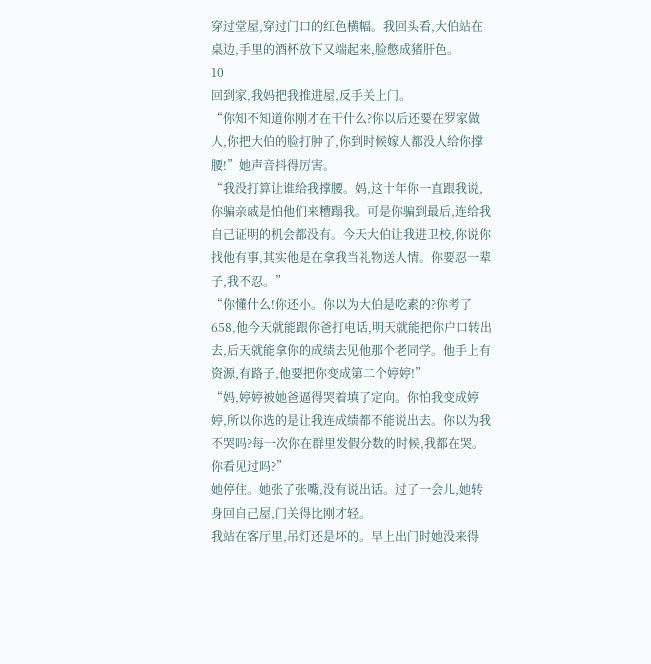穿过堂屋,穿过门口的红色横幅。我回头看,大伯站在桌边,手里的酒杯放下又端起来,脸憋成猪肝色。
10
回到家,我妈把我推进屋,反手关上门。
“你知不知道你刚才在干什么?你以后还要在罗家做人,你把大伯的脸打肿了,你到时候嫁人都没人给你撑腰!”她声音抖得厉害。
“我没打算让谁给我撑腰。妈,这十年你一直跟我说,你骗亲戚是怕他们来糟蹋我。可是你骗到最后,连给我自己证明的机会都没有。今天大伯让我进卫校,你说你找他有事,其实他是在拿我当礼物送人情。你要忍一辈子,我不忍。”
“你懂什么!你还小。你以为大伯是吃素的?你考了658,他今天就能跟你爸打电话,明天就能把你户口转出去,后天就能拿你的成绩去见他那个老同学。他手上有资源,有路子,他要把你变成第二个婷婷!”
“妈,婷婷被她爸逼得哭着填了定向。你怕我变成婷婷,所以你选的是让我连成绩都不能说出去。你以为我不哭吗?每一次你在群里发假分数的时候,我都在哭。你看见过吗?”
她停住。她张了张嘴,没有说出话。过了一会儿,她转身回自己屋,门关得比刚才轻。
我站在客厅里,吊灯还是坏的。早上出门时她没来得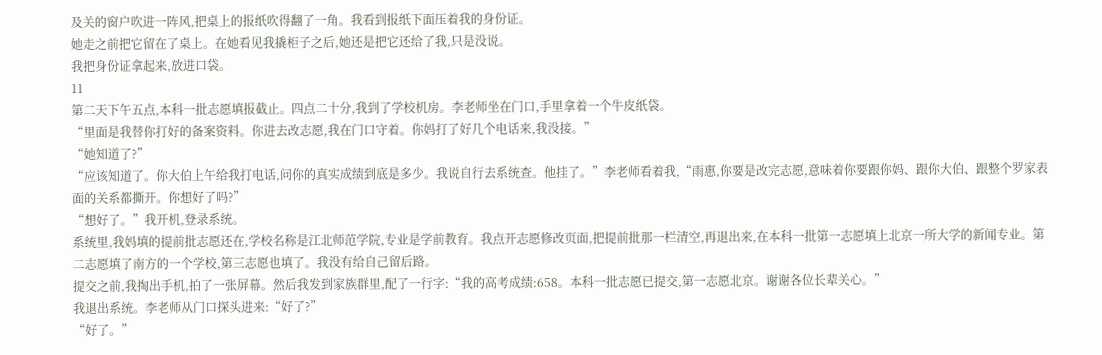及关的窗户吹进一阵风,把桌上的报纸吹得翻了一角。我看到报纸下面压着我的身份证。
她走之前把它留在了桌上。在她看见我撬柜子之后,她还是把它还给了我,只是没说。
我把身份证拿起来,放进口袋。
11
第二天下午五点,本科一批志愿填报截止。四点二十分,我到了学校机房。李老师坐在门口,手里拿着一个牛皮纸袋。
“里面是我替你打好的备案资料。你进去改志愿,我在门口守着。你妈打了好几个电话来,我没接。”
“她知道了?”
“应该知道了。你大伯上午给我打电话,问你的真实成绩到底是多少。我说自行去系统查。他挂了。”李老师看着我,“雨惠,你要是改完志愿,意味着你要跟你妈、跟你大伯、跟整个罗家表面的关系都撕开。你想好了吗?”
“想好了。”我开机,登录系统。
系统里,我妈填的提前批志愿还在,学校名称是江北师范学院,专业是学前教育。我点开志愿修改页面,把提前批那一栏清空,再退出来,在本科一批第一志愿填上北京一所大学的新闻专业。第二志愿填了南方的一个学校,第三志愿也填了。我没有给自己留后路。
提交之前,我掏出手机,拍了一张屏幕。然后我发到家族群里,配了一行字:“我的高考成绩:658。本科一批志愿已提交,第一志愿北京。谢谢各位长辈关心。”
我退出系统。李老师从门口探头进来:“好了?”
“好了。”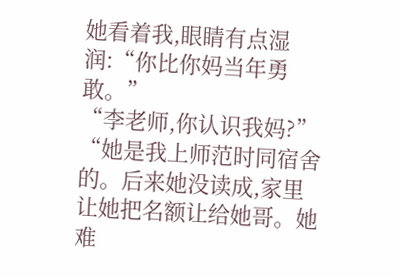她看着我,眼睛有点湿润:“你比你妈当年勇敢。”
“李老师,你认识我妈?”
“她是我上师范时同宿舍的。后来她没读成,家里让她把名额让给她哥。她难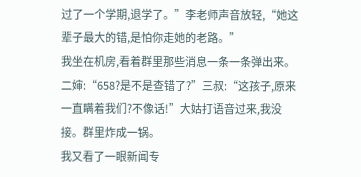过了一个学期,退学了。”李老师声音放轻,“她这辈子最大的错,是怕你走她的老路。”
我坐在机房,看着群里那些消息一条一条弹出来。二婶:“658?是不是查错了?”三叔:“这孩子,原来一直瞒着我们?不像话!”大姑打语音过来,我没接。群里炸成一锅。
我又看了一眼新闻专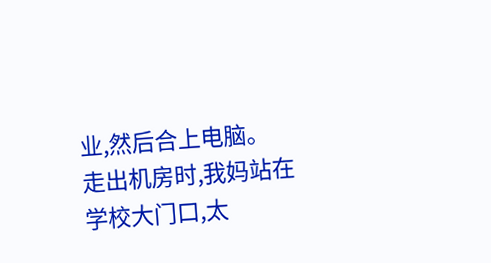业,然后合上电脑。
走出机房时,我妈站在学校大门口,太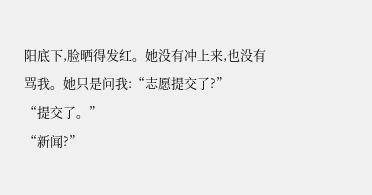阳底下,脸晒得发红。她没有冲上来,也没有骂我。她只是问我:“志愿提交了?”
“提交了。”
“新闻?”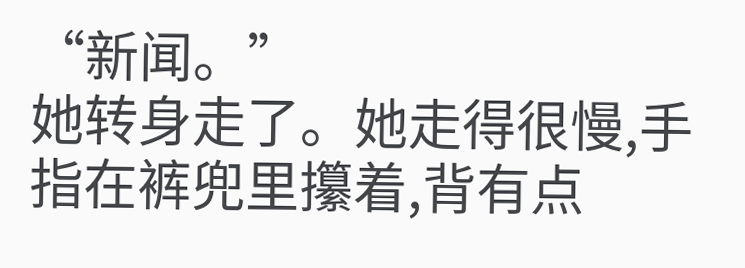“新闻。”
她转身走了。她走得很慢,手指在裤兜里攥着,背有点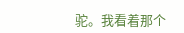驼。我看着那个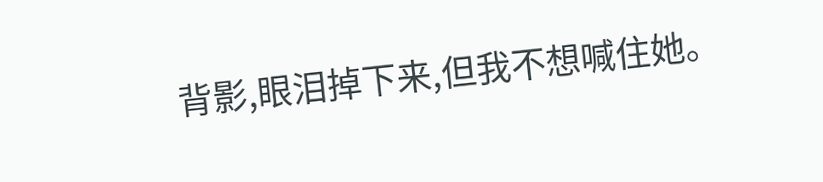背影,眼泪掉下来,但我不想喊住她。